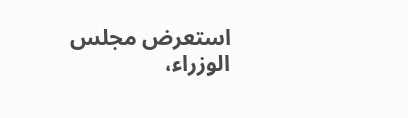استعرض مجلس الوزراء،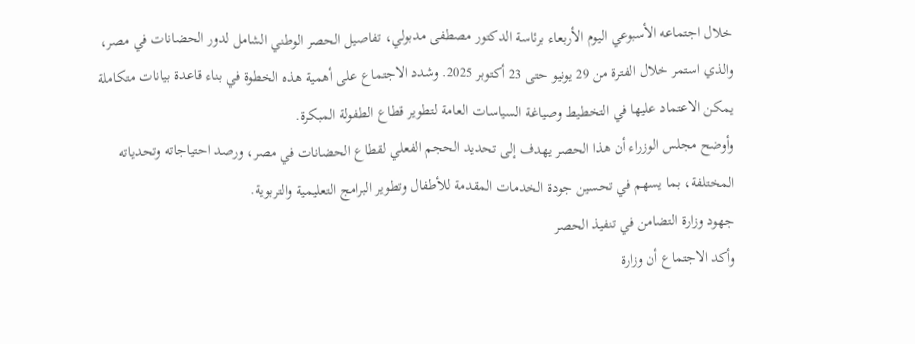خلال اجتماعه الأسبوعي اليوم الأربعاء برئاسة الدكتور مصطفى مدبولي، تفاصيل الحصر الوطني الشامل لدور الحضانات في مصر، والذي استمر خلال الفترة من 29 يونيو حتى 23 أكتوبر 2025. وشدد الاجتماع على أهمية هذه الخطوة في بناء قاعدة بيانات متكاملة يمكن الاعتماد عليها في التخطيط وصياغة السياسات العامة لتطوير قطاع الطفولة المبكرة.
وأوضح مجلس الوزراء أن هذا الحصر يهدف إلى تحديد الحجم الفعلي لقطاع الحضانات في مصر، ورصد احتياجاته وتحدياته المختلفة، بما يسهم في تحسين جودة الخدمات المقدمة للأطفال وتطوير البرامج التعليمية والتربوية.
جهود وزارة التضامن في تنفيذ الحصر
وأكد الاجتماع أن وزارة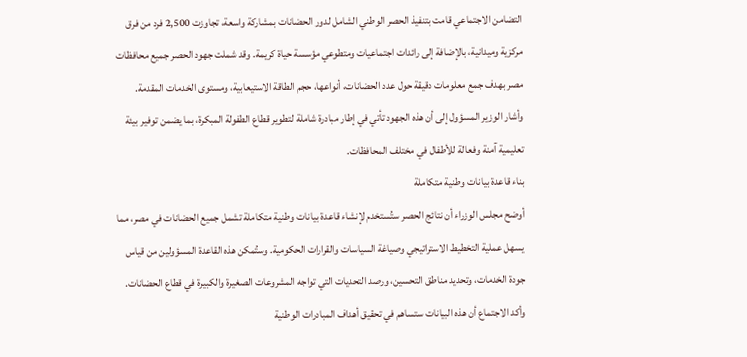التضامن الاجتماعي قامت بتنفيذ الحصر الوطني الشامل لدور الحضانات بمشاركة واسعة، تجاوزت 2,500 فرد من فرق مركزية وميدانية، بالإضافة إلى رائدات اجتماعيات ومتطوعي مؤسسة حياة كريمة. وقد شملت جهود الحصر جميع محافظات مصر بهدف جمع معلومات دقيقة حول عدد الحضانات، أنواعها، حجم الطاقة الاستيعابية، ومستوى الخدمات المقدمة.
وأشار الوزير المسؤول إلى أن هذه الجهود تأتي في إطار مبادرة شاملة لتطوير قطاع الطفولة المبكرة، بما يضمن توفير بيئة تعليمية آمنة وفعالة للأطفال في مختلف المحافظات.
بناء قاعدة بيانات وطنية متكاملة
أوضح مجلس الوزراء أن نتائج الحصر ستُستخدم لإنشاء قاعدة بيانات وطنية متكاملة تشمل جميع الحضانات في مصر، مما يسهل عملية التخطيط الاستراتيجي وصياغة السياسات والقرارات الحكومية. وستُمكن هذه القاعدة المسؤولين من قياس جودة الخدمات، وتحديد مناطق التحسين، ورصد التحديات التي تواجه المشروعات الصغيرة والكبيرة في قطاع الحضانات.
وأكد الاجتماع أن هذه البيانات ستساهم في تحقيق أهداف المبادرات الوطنية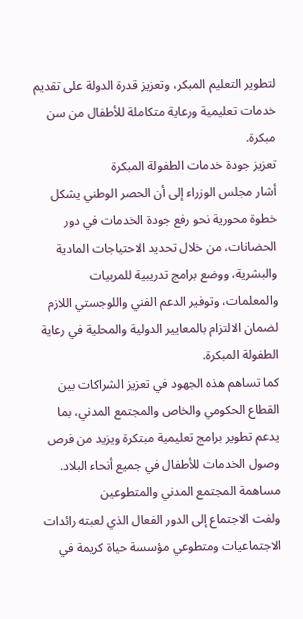لتطوير التعليم المبكر، وتعزيز قدرة الدولة على تقديم خدمات تعليمية ورعاية متكاملة للأطفال من سن مبكرة.
تعزيز جودة خدمات الطفولة المبكرة
أشار مجلس الوزراء إلى أن الحصر الوطني يشكل خطوة محورية نحو رفع جودة الخدمات في دور الحضانات، من خلال تحديد الاحتياجات المادية والبشرية، ووضع برامج تدريبية للمربيات والمعلمات، وتوفير الدعم الفني واللوجستي اللازم لضمان الالتزام بالمعايير الدولية والمحلية في رعاية الطفولة المبكرة.
كما تساهم هذه الجهود في تعزيز الشراكات بين القطاع الحكومي والخاص والمجتمع المدني، بما يدعم تطوير برامج تعليمية مبتكرة ويزيد من فرص وصول الخدمات للأطفال في جميع أنحاء البلاد.
مساهمة المجتمع المدني والمتطوعين
ولفت الاجتماع إلى الدور الفعال الذي لعبته رائدات الاجتماعيات ومتطوعي مؤسسة حياة كريمة في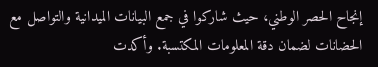إنجاح الحصر الوطني، حيث شاركوا في جمع البيانات الميدانية والتواصل مع الحضانات لضمان دقة المعلومات المكتسبة. وأكدت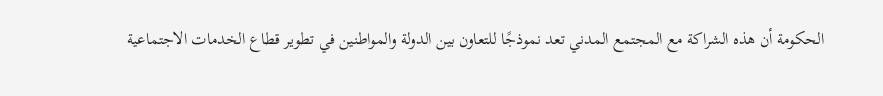الحكومة أن هذه الشراكة مع المجتمع المدني تعد نموذجًا للتعاون بين الدولة والمواطنين في تطوير قطاع الخدمات الاجتماعية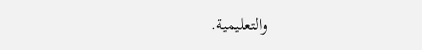والتعليمية.